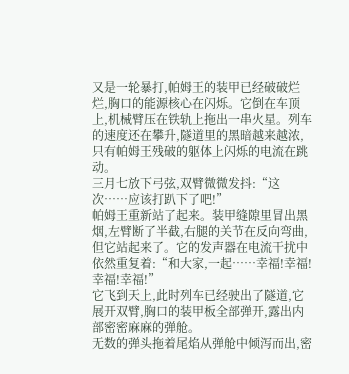又是一轮暴打,帕姆王的装甲已经破破烂烂,胸口的能源核心在闪烁。它倒在车顶上,机械臂压在铁轨上拖出一串火星。列车的速度还在攀升,隧道里的黑暗越来越浓,只有帕姆王残破的躯体上闪烁的电流在跳动。
三月七放下弓弦,双臂微微发抖:“这次……应该打趴下了吧!”
帕姆王重新站了起来。装甲缝隙里冒出黑烟,左臂断了半截,右腿的关节在反向弯曲,但它站起来了。它的发声器在电流干扰中依然重复着:“和大家,一起……幸福!幸福!幸福!幸福!”
它飞到天上,此时列车已经驶出了隧道,它展开双臂,胸口的装甲板全部弹开,露出内部密密麻麻的弹舱。
无数的弹头拖着尾焰从弹舱中倾泻而出,密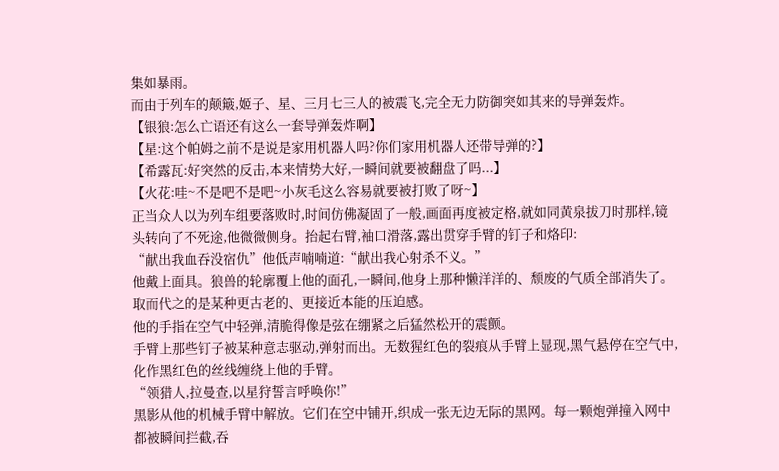集如暴雨。
而由于列车的颠簸,姬子、星、三月七三人的被震飞,完全无力防御突如其来的导弹轰炸。
【银狼:怎么亡语还有这么一套导弹轰炸啊】
【星:这个帕姆之前不是说是家用机器人吗?你们家用机器人还带导弹的?】
【希露瓦:好突然的反击,本来情势大好,一瞬间就要被翻盘了吗...】
【火花:哇~不是吧不是吧~小灰毛这么容易就要被打败了呀~】
正当众人以为列车组要落败时,时间仿佛凝固了一般,画面再度被定格,就如同黄泉拔刀时那样,镜头转向了不死途,他微微侧身。抬起右臂,袖口滑落,露出贯穿手臂的钉子和烙印:
“献出我血吞没宿仇”他低声喃喃道:“献出我心射杀不义。”
他戴上面具。狼兽的轮廓覆上他的面孔,一瞬间,他身上那种懒洋洋的、颓废的气质全部消失了。取而代之的是某种更古老的、更接近本能的压迫感。
他的手指在空气中轻弹,清脆得像是弦在绷紧之后猛然松开的震颤。
手臂上那些钉子被某种意志驱动,弹射而出。无数猩红色的裂痕从手臂上显现,黑气悬停在空气中,化作黑红色的丝线缠绕上他的手臂。
“领猎人,拉曼查,以星狩誓言呼唤你!”
黑影从他的机械手臂中解放。它们在空中铺开,织成一张无边无际的黑网。每一颗炮弹撞入网中都被瞬间拦截,吞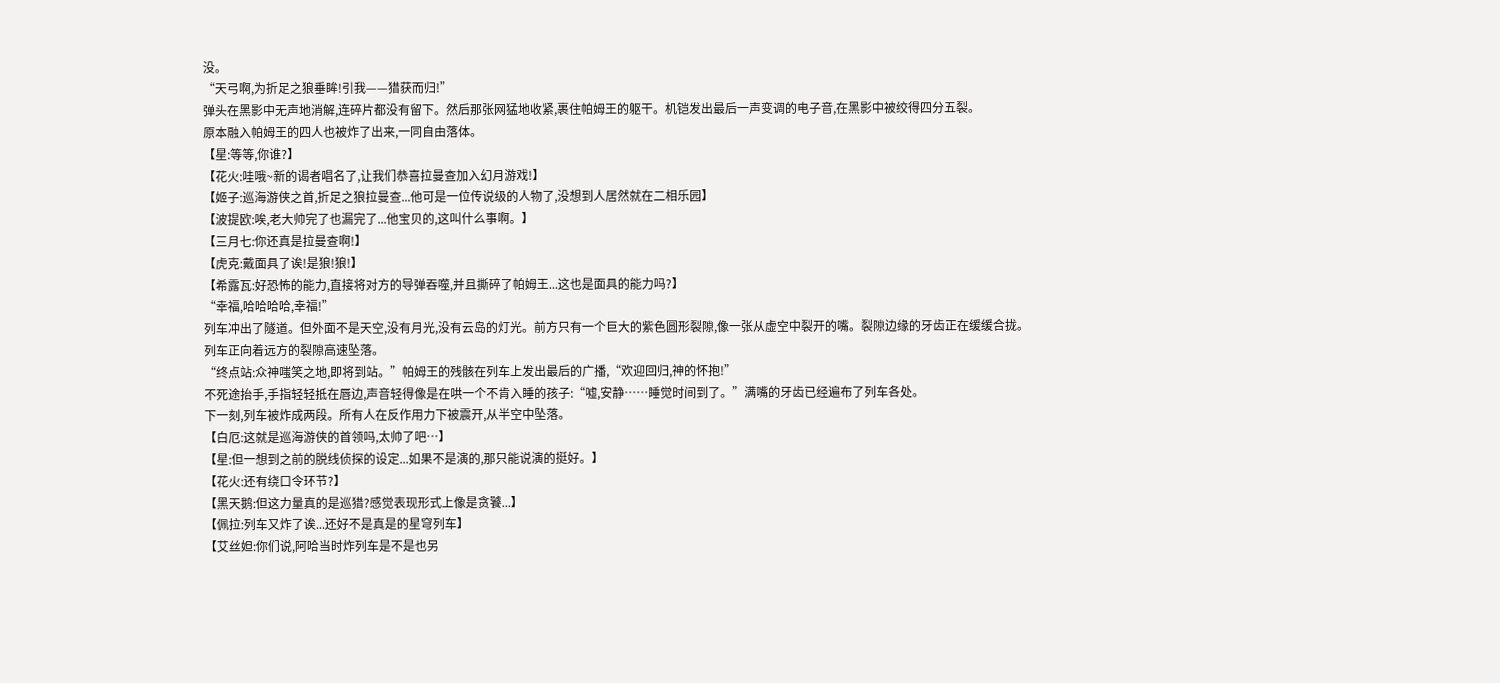没。
“天弓啊,为折足之狼垂眸!引我——猎获而归!”
弹头在黑影中无声地消解,连碎片都没有留下。然后那张网猛地收紧,裹住帕姆王的躯干。机铠发出最后一声变调的电子音,在黑影中被绞得四分五裂。
原本融入帕姆王的四人也被炸了出来,一同自由落体。
【星:等等,你谁?】
【花火:哇哦~新的谒者唱名了,让我们恭喜拉曼查加入幻月游戏!】
【姬子:巡海游侠之首,折足之狼拉曼查...他可是一位传说级的人物了,没想到人居然就在二相乐园】
【波提欧:唉,老大帅完了也漏完了...他宝贝的,这叫什么事啊。】
【三月七:你还真是拉曼查啊!】
【虎克:戴面具了诶!是狼!狼!】
【希露瓦:好恐怖的能力,直接将对方的导弹吞噬,并且撕碎了帕姆王...这也是面具的能力吗?】
“幸福,哈哈哈哈,幸福!”
列车冲出了隧道。但外面不是天空,没有月光,没有云岛的灯光。前方只有一个巨大的紫色圆形裂隙,像一张从虚空中裂开的嘴。裂隙边缘的牙齿正在缓缓合拢。
列车正向着远方的裂隙高速坠落。
“终点站:众神嗤笑之地,即将到站。”帕姆王的残骸在列车上发出最后的广播,“欢迎回归,神的怀抱!”
不死途抬手,手指轻轻抵在唇边,声音轻得像是在哄一个不肯入睡的孩子:“嘘,安静……睡觉时间到了。”满嘴的牙齿已经遍布了列车各处。
下一刻,列车被炸成两段。所有人在反作用力下被震开,从半空中坠落。
【白厄:这就是巡海游侠的首领吗,太帅了吧…】
【星:但一想到之前的脱线侦探的设定...如果不是演的,那只能说演的挺好。】
【花火:还有绕口令环节?】
【黑天鹅:但这力量真的是巡猎?感觉表现形式上像是贪饕...】
【佩拉:列车又炸了诶...还好不是真是的星穹列车】
【艾丝妲:你们说,阿哈当时炸列车是不是也另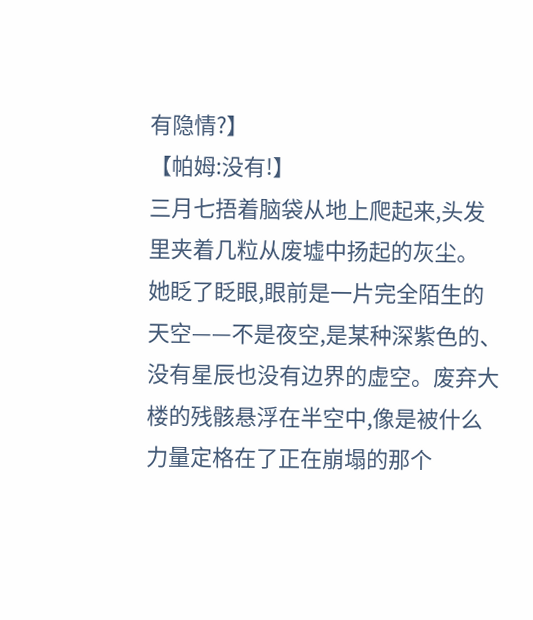有隐情?】
【帕姆:没有!】
三月七捂着脑袋从地上爬起来,头发里夹着几粒从废墟中扬起的灰尘。
她眨了眨眼,眼前是一片完全陌生的天空——不是夜空,是某种深紫色的、没有星辰也没有边界的虚空。废弃大楼的残骸悬浮在半空中,像是被什么力量定格在了正在崩塌的那个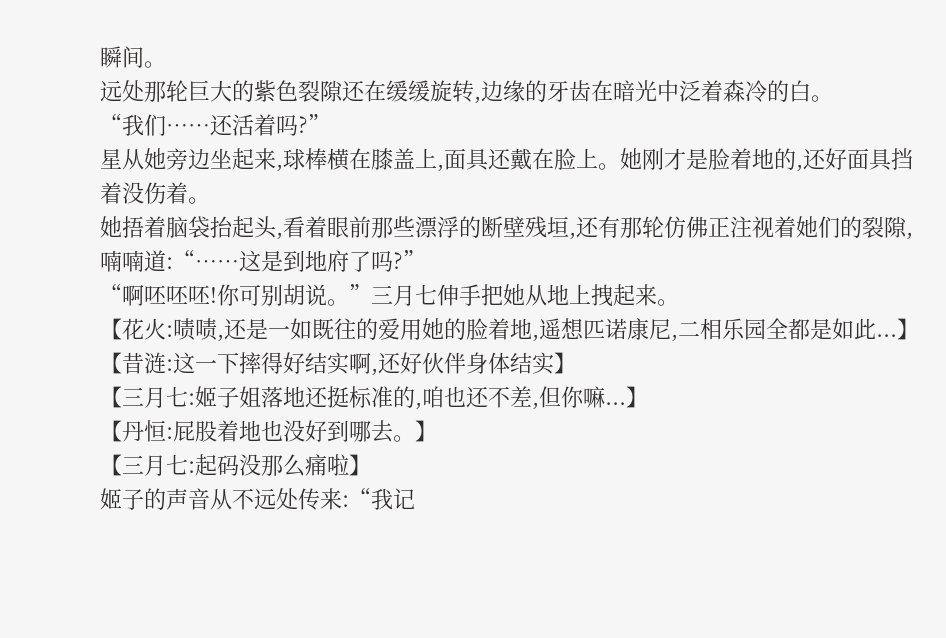瞬间。
远处那轮巨大的紫色裂隙还在缓缓旋转,边缘的牙齿在暗光中泛着森冷的白。
“我们……还活着吗?”
星从她旁边坐起来,球棒横在膝盖上,面具还戴在脸上。她刚才是脸着地的,还好面具挡着没伤着。
她捂着脑袋抬起头,看着眼前那些漂浮的断壁残垣,还有那轮仿佛正注视着她们的裂隙,喃喃道:“……这是到地府了吗?”
“啊呸呸呸!你可别胡说。”三月七伸手把她从地上拽起来。
【花火:啧啧,还是一如既往的爱用她的脸着地,遥想匹诺康尼,二相乐园全都是如此...】
【昔涟:这一下摔得好结实啊,还好伙伴身体结实】
【三月七:姬子姐落地还挺标准的,咱也还不差,但你嘛...】
【丹恒:屁股着地也没好到哪去。】
【三月七:起码没那么痛啦】
姬子的声音从不远处传来:“我记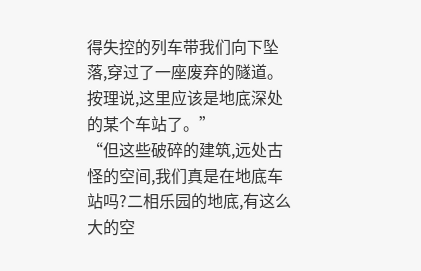得失控的列车带我们向下坠落,穿过了一座废弃的隧道。按理说,这里应该是地底深处的某个车站了。”
“但这些破碎的建筑,远处古怪的空间,我们真是在地底车站吗?二相乐园的地底,有这么大的空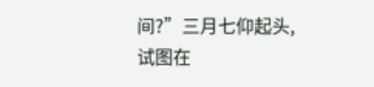间?”三月七仰起头,试图在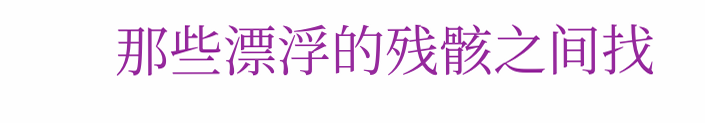那些漂浮的残骸之间找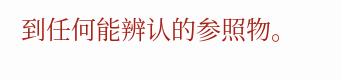到任何能辨认的参照物。